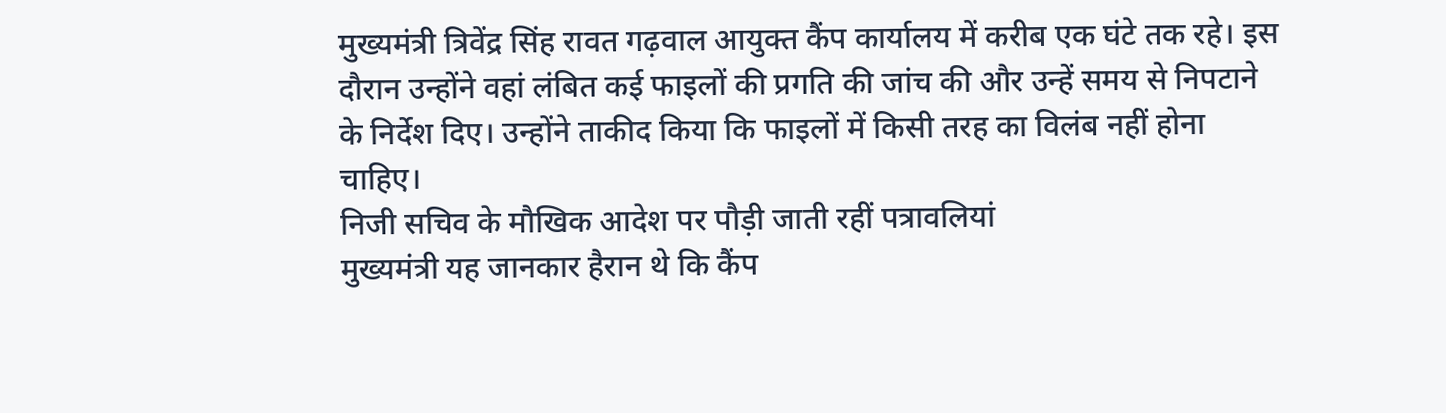मुख्यमंत्री त्रिवेंद्र सिंह रावत गढ़वाल आयुक्त कैंप कार्यालय में करीब एक घंटे तक रहे। इस दौरान उन्होंने वहां लंबित कई फाइलों की प्रगति की जांच की और उन्हें समय से निपटाने के निर्देश दिए। उन्होंने ताकीद किया कि फाइलों में किसी तरह का विलंब नहीं होना चाहिए।
निजी सचिव के मौखिक आदेश पर पौड़ी जाती रहीं पत्रावलियां
मुख्यमंत्री यह जानकार हैरान थे कि कैंप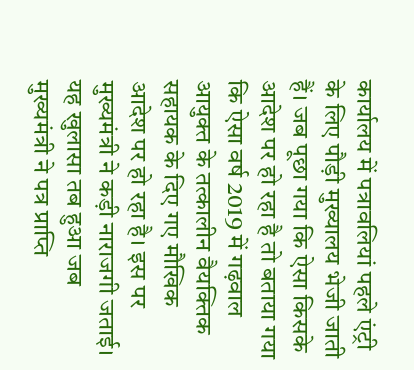कार्यालय में पत्रावलियां पहले एंट्री के लिए पौड़ी मुख्यालय भेजी जाती हैं। जब पूछा गया कि ऐसा किसके आदेश पर हो रहा है तो बताया गया कि ऐसा वर्ष 2019 में गढ़वाल आयुक्त के तत्कालीन वैयक्तिक सहायक के दिए गए मौखिक आदेश पर हो रहा है। इस पर मुख्यमंत्री ने कड़ी नाराजगी जताई। यह खुलासा तब हुआ जब मुख्यमंत्री ने पत्र प्राप्ति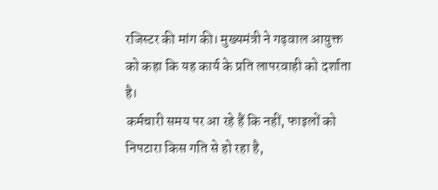रजिस्टर की मांग की। मुख्यमंत्री ने गढ़वाल आयुक्त को कहा कि यह कार्य के प्रति लापरवाही को दर्शाता है।
कर्मचारी समय पर आ रहे हैं कि नहीं, फाइलों को निपटारा किस गति से हो रहा है,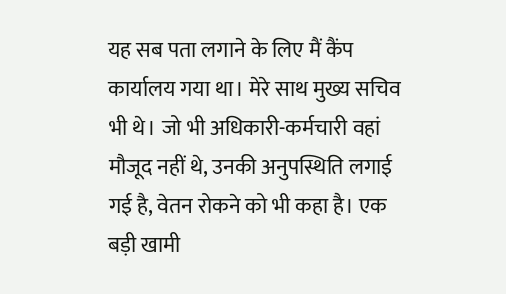यह सब पता लगाने के लिए मैं कैंप कार्यालय गया था। मेरे साथ मुख्य सचिव भी थे। जो भी अधिकारी-कर्मचारी वहां मौजूद नहीं थे, उनकी अनुपस्थिति लगाई गई है, वेतन रोकने को भी कहा है। एक बड़ी खामी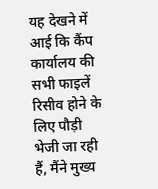यह देखने में आई कि कैंप कार्यालय की सभी फाइलें रिसीव होने के लिए पौड़ी भेजी जा रही हैं, मैंने मुख्य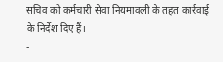सचिव को कर्मचारी सेवा नियमावली के तहत कार्रवाई के निर्देश दिए हैं।
-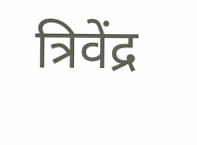त्रिवेंद्र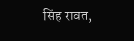सिंह रावत,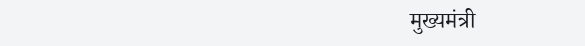मुख्यमंत्री